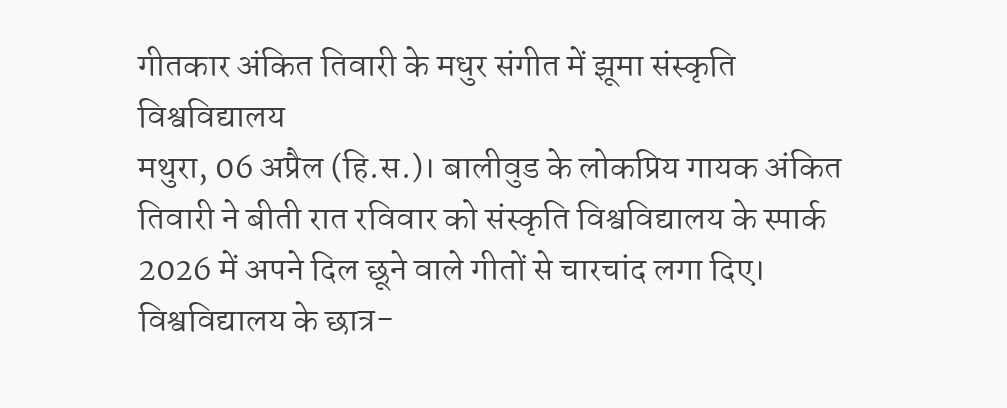गीतकार अंकित तिवारी के मधुर संगीत में झूमा संस्कृति विश्वविद्यालय
मथुरा, 06 अप्रैल (हि.स.)। बालीवुड के लोकप्रिय गायक अंकित तिवारी ने बीती रात रविवार को संस्कृति विश्वविद्यालय के स्पार्क 2026 में अपने दिल छूने वाले गीतों से चारचांद लगा दिए। विश्वविद्यालय के छात्र-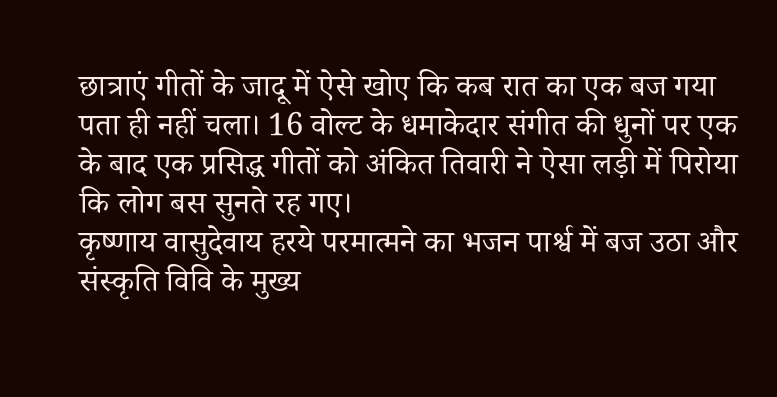छात्राएं गीतों के जादू में ऐसे खोए कि कब रात का एक बज गया पता ही नहीं चला। 16 वोल्ट के धमाकेदार संगीत की धुनों पर एक के बाद एक प्रसिद्ध गीतों को अंकित तिवारी ने ऐसा लड़ी में पिरोया कि लोग बस सुनते रह गए।
कृष्णाय वासुदेवाय हरये परमात्मने का भजन पार्श्व में बज उठा और संस्कृति विवि के मुख्य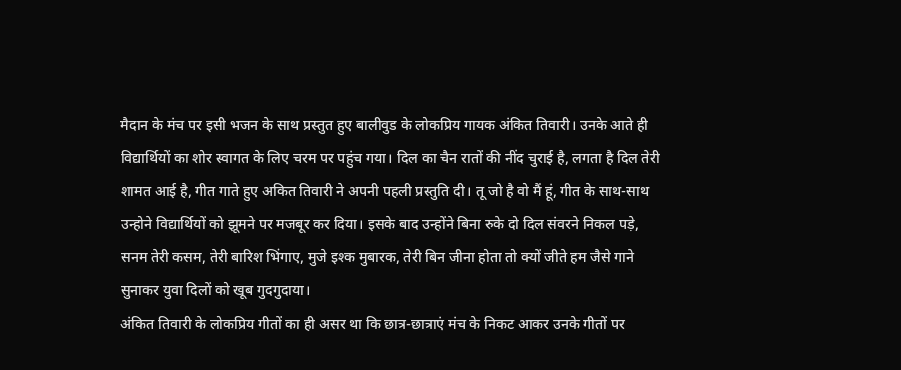मैदान के मंच पर इसी भजन के साथ प्रस्तुत हुए बालीवुड के लोकप्रिय गायक अंकित तिवारी। उनके आते ही विद्यार्थियों का शोर स्वागत के लिए चरम पर पहुंच गया। दिल का चैन रातों की नींद चुराई है, लगता है दिल तेरी शामत आई है, गीत गाते हुए अकित तिवारी ने अपनी पहली प्रस्तुति दी। तू जो है वो मैं हूं, गीत के साथ-साथ उन्होने विद्यार्थियों को झूमने पर मजबूर कर दिया। इसके बाद उन्होंने बिना रुके दो दिल संवरने निकल पड़े, सनम तेरी कसम, तेरी बारिश भिंगाए, मुजे इश्क मुबारक, तेरी बिन जीना होता तो क्यों जीते हम जैसे गाने सुनाकर युवा दिलों को खूब गुदगुदाया।
अंकित तिवारी के लोकप्रिय गीतों का ही असर था कि छात्र-छात्राएं मंच के निकट आकर उनके गीतों पर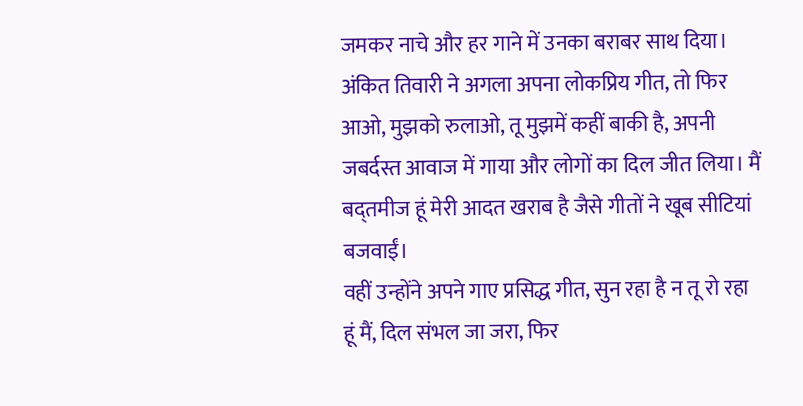जमकर नाचे और हर गाने में उनका बराबर साथ दिया। अंकित तिवारी ने अगला अपना लोकप्रिय गीत, तो फिर आओ, मुझको रुलाओ, तू मुझमें कहीं बाकी है, अपनी जबर्दस्त आवाज में गाया और लोगों का दिल जीत लिया। मैं बद्तमीज हूं मेरी आदत खराब है जैसे गीतों ने खूब सीटियां बजवाईं।
वहीं उन्होंने अपने गाए प्रसिद्ध गीत, सुन रहा है न तू रो रहा हूं मैं, दिल संभल जा जरा, फिर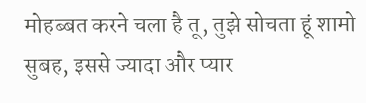मोहब्बत करने चला है तू, तुझे सोचता हूं शामो सुबह, इससे ज्यादा और प्यार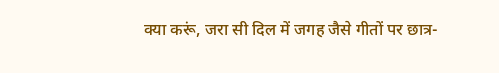क्या करूं, जरा सी दिल में जगह जैसे गीतों पर छात्र-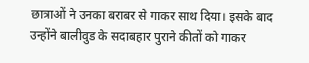छात्राओं ने उनका बराबर से गाकर साथ दिया। इसके बाद उन्होंने बालीवुड के सदाबहार पुराने कीतों को गाकर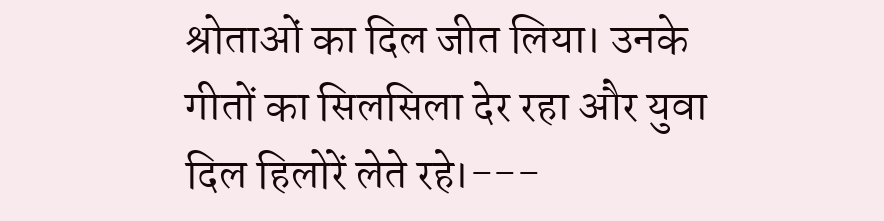श्रोताओं का दिल जीत लिया। उनके गीतों का सिलसिला देर रहा और युवा दिल हिलोरें लेते रहे।---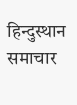हिन्दुस्थान समाचार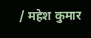/ महेश कुमार